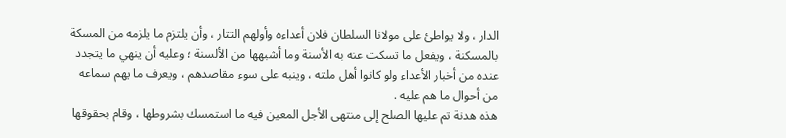الدار ، ولا يواطئ على مولانا السلطان فلان أعداءه وأولهم التتار ، وأن يلتزم ما يلزمه من المسكة بالمسكنة ، ويفعل ما تسكت عنه به الأسنة وما أشبهها من الألسنة ؛ وعليه أن ينهي ما يتجدد عنده من أخبار الأعداء ولو كانوا أهل ملته ، وينبه على سوء مقاصدهم ، ويعرف ما يهم سماعه من أحوال ما هم عليه .
هذه هدنة تم عليها الصلح إلى منتهى الأجل المعين فيه ما استمسك بشروطها ، وقام بحقوقها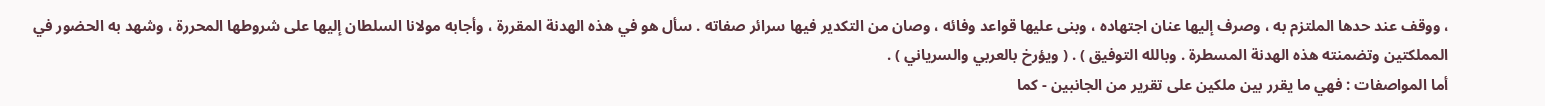، ووقف عند حدها الملتزم به ، وصرف إليها عنان اجتهاده ، وبنى عليها قواعد وفائه ، وصان من التكدير فيها سرائر صفاته . سأل هو في هذه الهدنة المقررة ، وأجابه مولانا السلطان إليها على شروطها المحررة ، وشهد به الحضور في المملكتين وتضمنته هذه الهدنة المسطرة . وبالله التوفيق ) . ( ويؤرخ بالعربي والسرياني ) .
أما المواصفات : فهي ما يقرر بين ملكين على تقرير من الجانبين - كما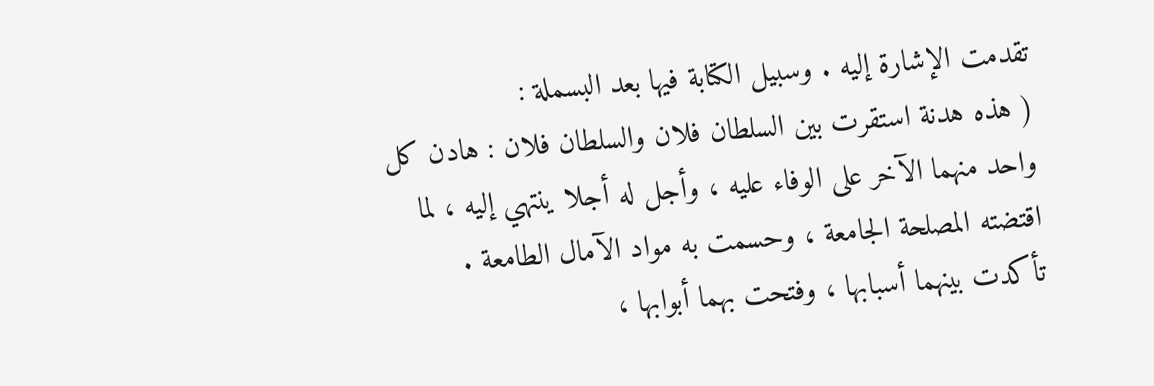تقدمت الإشارة إليه . وسبيل الكتابة فيها بعد البسملة :
( هذه هدنة استقرت بين السلطان فلان والسلطان فلان : هادن كل واحد منهما الآخر على الوفاء عليه ، وأجل له أجلا ينتهي إليه ، لما اقتضته المصلحة الجامعة ، وحسمت به مواد الآمال الطامعة . تأكدت بينهما أسبابها ، وفتحت بهما أبوابها ،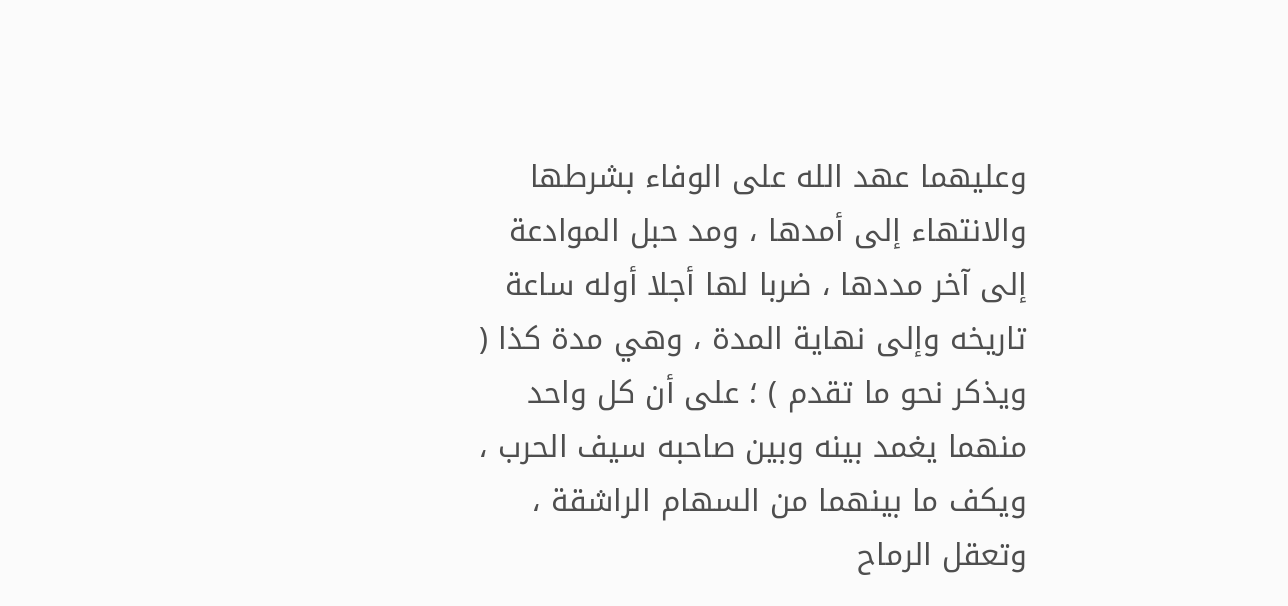وعليهما عهد الله على الوفاء بشرطها والانتهاء إلى أمدها ، ومد حبل الموادعة إلى آخر مددها ، ضربا لها أجلا أوله ساعة تاريخه وإلى نهاية المدة ، وهي مدة كذا ( ويذكر نحو ما تقدم ) ؛ على أن كل واحد منهما يغمد بينه وبين صاحبه سيف الحرب ، ويكف ما بينهما من السهام الراشقة ، وتعقل الرماح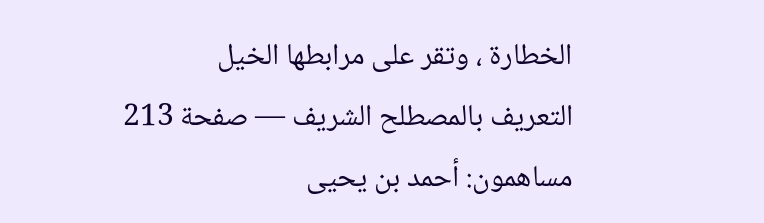الخطارة ، وتقر على مرابطها الخيل
التعريف بالمصطلح الشريف — صفحة 213
مساهمون: أحمد بن يحيى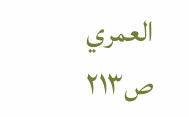العمري
ص٢١٣